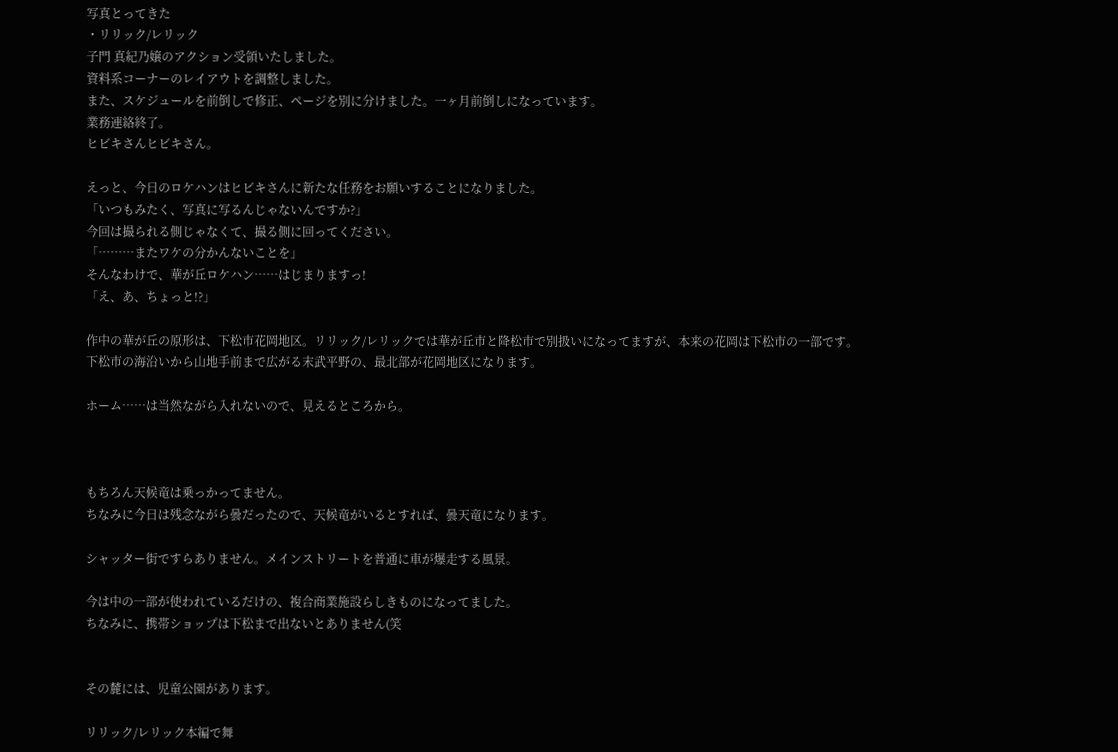写真とってきた
・リリック/レリック
子門 真紀乃嬢のアクション受領いたしました。
資料系コーナーのレイアウトを調整しました。
また、スケジュールを前倒しで修正、ページを別に分けました。一ヶ月前倒しになっています。
業務連絡終了。
ヒビキさんヒビキさん。

えっと、今日のロケハンはヒビキさんに新たな任務をお願いすることになりました。
「いつもみたく、写真に写るんじゃないんですか?」
今回は撮られる側じゃなくて、撮る側に回ってください。
「………またワケの分かんないことを」
そんなわけで、華が丘ロケハン……はじまりますっ!
「え、あ、ちょっと!?」

作中の華が丘の原形は、下松市花岡地区。リリック/レリックでは華が丘市と降松市で別扱いになってますが、本来の花岡は下松市の一部です。
下松市の海沿いから山地手前まで広がる末武平野の、最北部が花岡地区になります。

ホーム……は当然ながら入れないので、見えるところから。



もちろん天候竜は乗っかってません。
ちなみに今日は残念ながら曇だったので、天候竜がいるとすれば、曇天竜になります。

シャッター街ですらありません。メインストリートを普通に車が爆走する風景。

今は中の一部が使われているだけの、複合商業施設らしきものになってました。
ちなみに、携帯ショップは下松まで出ないとありません(笑


その麓には、児童公園があります。

リリック/レリック本編で舞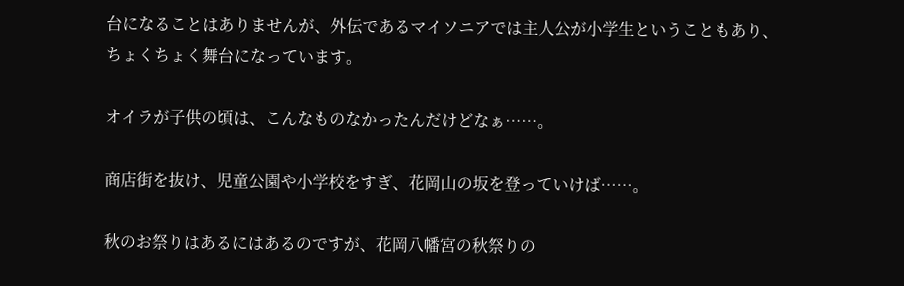台になることはありませんが、外伝であるマイソニアでは主人公が小学生ということもあり、ちょくちょく舞台になっています。

オイラが子供の頃は、こんなものなかったんだけどなぁ……。

商店街を抜け、児童公園や小学校をすぎ、花岡山の坂を登っていけば……。

秋のお祭りはあるにはあるのですが、花岡八幡宮の秋祭りの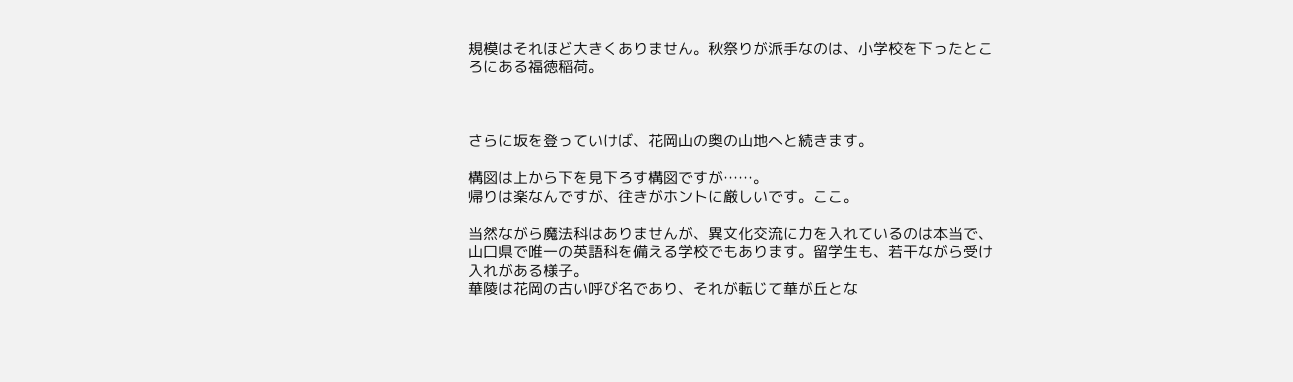規模はそれほど大きくありません。秋祭りが派手なのは、小学校を下ったところにある福徳稲荷。



さらに坂を登っていけば、花岡山の奥の山地へと続きます。

構図は上から下を見下ろす構図ですが……。
帰りは楽なんですが、往きがホントに厳しいです。ここ。

当然ながら魔法科はありませんが、異文化交流に力を入れているのは本当で、山口県で唯一の英語科を備える学校でもあります。留学生も、若干ながら受け入れがある様子。
華陵は花岡の古い呼び名であり、それが転じて華が丘とな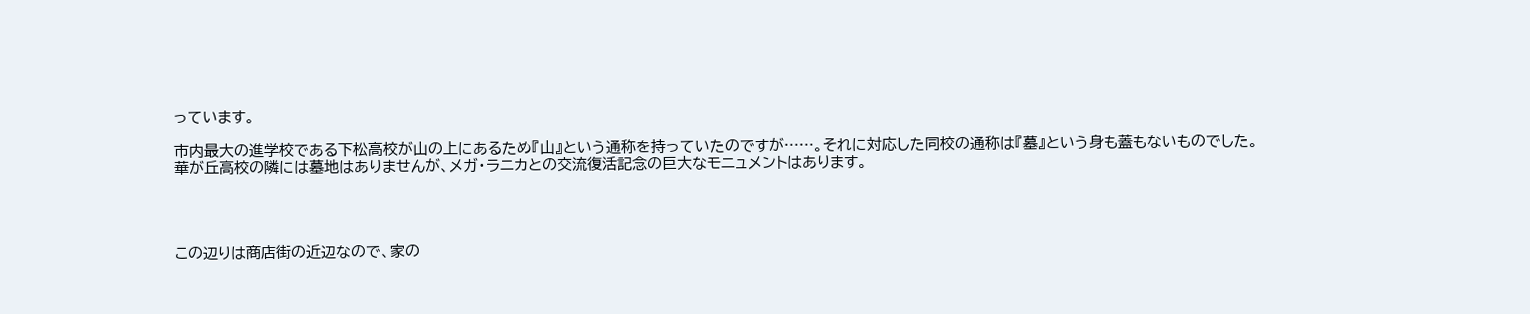っています。

市内最大の進学校である下松高校が山の上にあるため『山』という通称を持っていたのですが……。それに対応した同校の通称は『墓』という身も蓋もないものでした。
華が丘高校の隣には墓地はありませんが、メガ・ラニカとの交流復活記念の巨大なモニュメントはあります。




この辺りは商店街の近辺なので、家の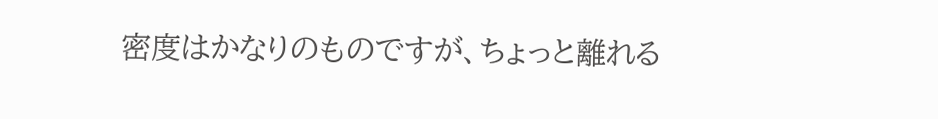密度はかなりのものですが、ちょっと離れる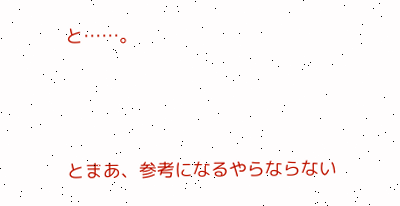と……。




とまあ、参考になるやらならない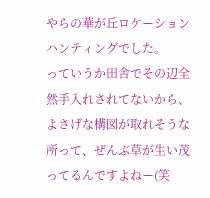やらの華が丘ロケーションハンティングでした。
っていうか田舎でその辺全然手入れされてないから、よさげな構図が取れそうな所って、ぜんぶ草が生い茂ってるんですよねー(笑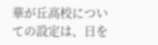華が丘高校についての設定は、日を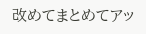改めてまとめてアッ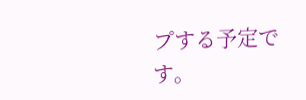プする予定です。